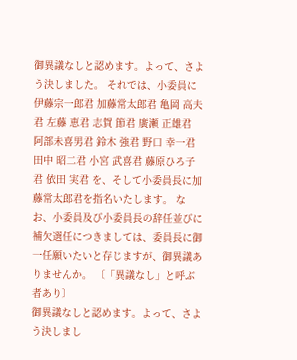御異議なしと認めます。よって、さよう決しました。 それでは、小委員に 伊藤宗一郎君 加藤常太郎君 亀岡 高夫君 左藤 恵君 志賀 節君 廣瀬 正雄君 阿部未喜男君 鈴木 強君 野口 幸一君 田中 昭二君 小宮 武喜君 藤原ひろ子君 依田 実君 を、そして小委員長に加藤常太郎君を指名いたします。 なお、小委員及び小委員長の辞任並びに補欠選任につきましては、委員長に御一任願いたいと存じますが、御異議ありませんか。 〔「異議なし」と呼ぶ者あり〕
御異議なしと認めます。よって、さよう決しまし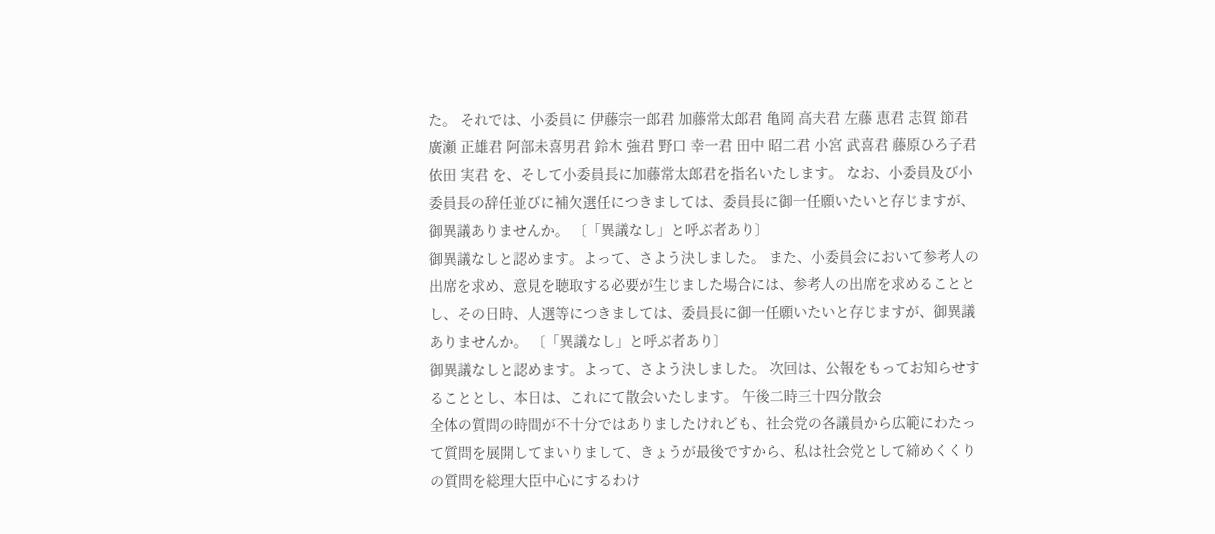た。 それでは、小委員に 伊藤宗一郎君 加藤常太郎君 亀岡 高夫君 左藤 恵君 志賀 節君 廣瀬 正雄君 阿部未喜男君 鈴木 強君 野口 幸一君 田中 昭二君 小宮 武喜君 藤原ひろ子君 依田 実君 を、そして小委員長に加藤常太郎君を指名いたします。 なお、小委員及び小委員長の辞任並びに補欠選任につきましては、委員長に御一任願いたいと存じますが、御異議ありませんか。 〔「異議なし」と呼ぶ者あり〕
御異議なしと認めます。よって、さよう決しました。 また、小委員会において参考人の出席を求め、意見を聴取する必要が生じました場合には、参考人の出席を求めることとし、その日時、人選等につきましては、委員長に御一任願いたいと存じますが、御異議ありませんか。 〔「異議なし」と呼ぶ者あり〕
御異議なしと認めます。よって、さよう決しました。 次回は、公報をもってお知らせすることとし、本日は、これにて散会いたします。 午後二時三十四分散会
全体の質問の時間が不十分ではありましたけれども、社会党の各議員から広範にわたって質問を展開してまいりまして、きょうが最後ですから、私は社会党として締めくくりの質問を総理大臣中心にするわけ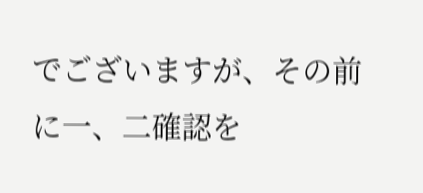でございますが、その前に一、二確認を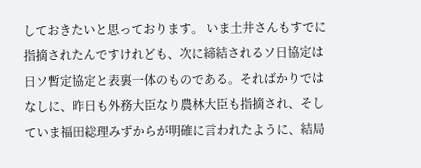しておきたいと思っております。 いま土井さんもすでに指摘されたんですけれども、次に締結されるソ日協定は日ソ暫定協定と表裏一体のものである。そればかりではなしに、昨日も外務大臣なり農林大臣も指摘され、そしていま福田総理みずからが明確に言われたように、結局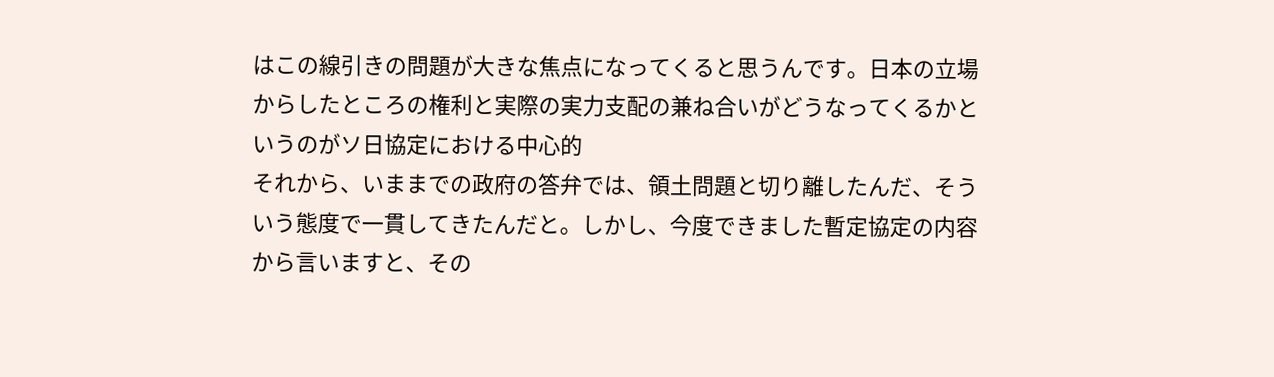はこの線引きの問題が大きな焦点になってくると思うんです。日本の立場からしたところの権利と実際の実力支配の兼ね合いがどうなってくるかというのがソ日協定における中心的
それから、いままでの政府の答弁では、領土問題と切り離したんだ、そういう態度で一貫してきたんだと。しかし、今度できました暫定協定の内容から言いますと、その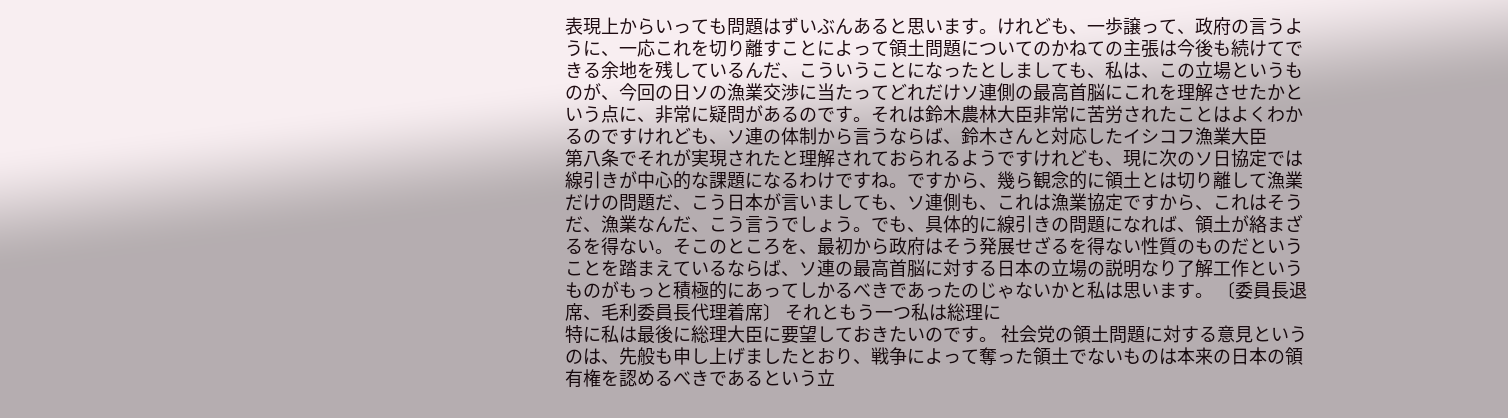表現上からいっても問題はずいぶんあると思います。けれども、一歩譲って、政府の言うように、一応これを切り離すことによって領土問題についてのかねての主張は今後も続けてできる余地を残しているんだ、こういうことになったとしましても、私は、この立場というものが、今回の日ソの漁業交渉に当たってどれだけソ連側の最高首脳にこれを理解させたかという点に、非常に疑問があるのです。それは鈴木農林大臣非常に苦労されたことはよくわかるのですけれども、ソ連の体制から言うならば、鈴木さんと対応したイシコフ漁業大臣
第八条でそれが実現されたと理解されておられるようですけれども、現に次のソ日協定では線引きが中心的な課題になるわけですね。ですから、幾ら観念的に領土とは切り離して漁業だけの問題だ、こう日本が言いましても、ソ連側も、これは漁業協定ですから、これはそうだ、漁業なんだ、こう言うでしょう。でも、具体的に線引きの問題になれば、領土が絡まざるを得ない。そこのところを、最初から政府はそう発展せざるを得ない性質のものだということを踏まえているならば、ソ連の最高首脳に対する日本の立場の説明なり了解工作というものがもっと積極的にあってしかるべきであったのじゃないかと私は思います。 〔委員長退席、毛利委員長代理着席〕 それともう一つ私は総理に
特に私は最後に総理大臣に要望しておきたいのです。 社会党の領土問題に対する意見というのは、先般も申し上げましたとおり、戦争によって奪った領土でないものは本来の日本の領有権を認めるべきであるという立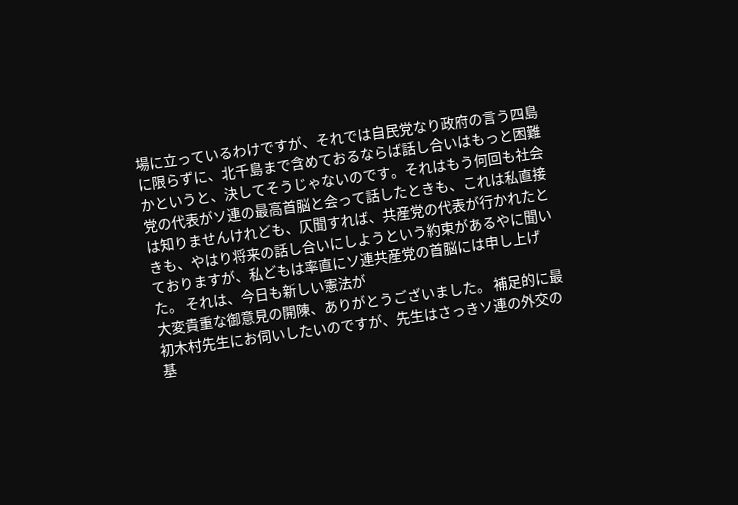場に立っているわけですが、それでは自民党なり政府の言う四島に限らずに、北千島まで含めておるならば話し合いはもっと困難かというと、決してそうじゃないのです。それはもう何回も社会党の代表がソ連の最高首脳と会って話したときも、これは私直接は知りませんけれども、仄聞すれば、共産党の代表が行かれたときも、やはり将来の話し合いにしようという約束があるやに聞いておりますが、私どもは率直にソ連共産党の首脳には申し上げた。 それは、今日も新しい憲法が
大変貴重な御意見の開陳、ありがとうございました。 補足的に最初木村先生にお伺いしたいのですが、先生はさっきソ連の外交の基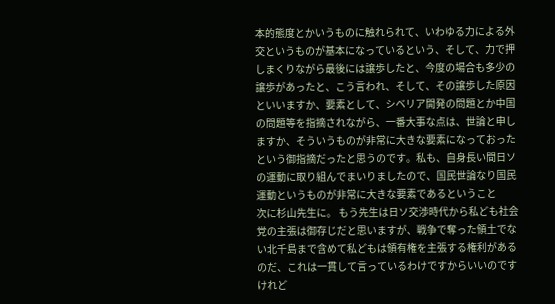本的態度とかいうものに触れられて、いわゆる力による外交というものが基本になっているという、そして、力で押しまくりながら最後には譲歩したと、今度の場合も多少の譲歩があったと、こう言われ、そして、その譲歩した原因といいますか、要素として、シベリア開発の問題とか中国の問題等を指摘されながら、一番大事な点は、世論と申しますか、そういうものが非常に大きな要素になっておったという御指摘だったと思うのです。私も、自身長い間日ソの運動に取り組んでまいりましたので、国民世論なり国民運動というものが非常に大きな要素であるということ
次に杉山先生に。 もう先生は日ソ交渉時代から私ども社会党の主張は御存じだと思いますが、戦争で奪った領土でない北千島まで含めて私どもは領有権を主張する権利があるのだ、これは一貫して言っているわけですからいいのですけれど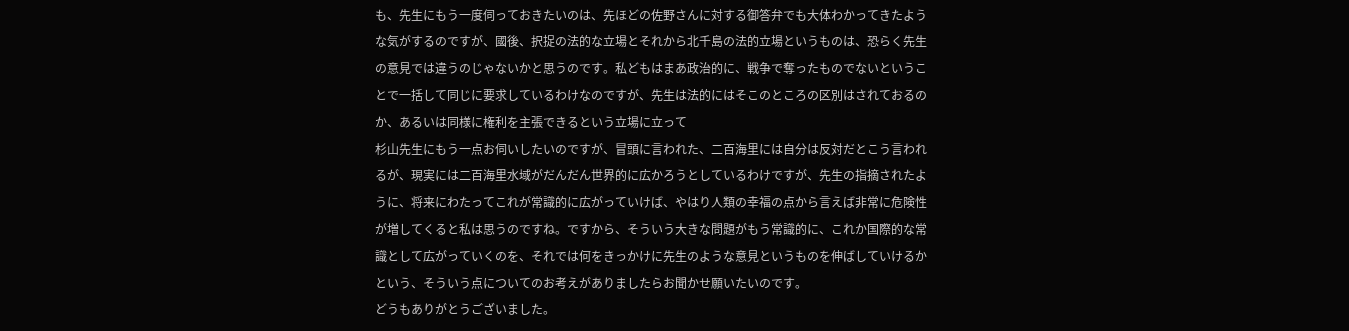も、先生にもう一度伺っておきたいのは、先ほどの佐野さんに対する御答弁でも大体わかってきたような気がするのですが、國後、択捉の法的な立場とそれから北千島の法的立場というものは、恐らく先生の意見では違うのじゃないかと思うのです。私どもはまあ政治的に、戦争で奪ったものでないということで一括して同じに要求しているわけなのですが、先生は法的にはそこのところの区別はされておるのか、あるいは同様に権利を主張できるという立場に立って
杉山先生にもう一点お伺いしたいのですが、冒頭に言われた、二百海里には自分は反対だとこう言われるが、現実には二百海里水域がだんだん世界的に広かろうとしているわけですが、先生の指摘されたように、将来にわたってこれが常識的に広がっていけば、やはり人類の幸福の点から言えば非常に危険性が増してくると私は思うのですね。ですから、そういう大きな問題がもう常識的に、これか国際的な常識として広がっていくのを、それでは何をきっかけに先生のような意見というものを伸ばしていけるかという、そういう点についてのお考えがありましたらお聞かせ願いたいのです。
どうもありがとうございました。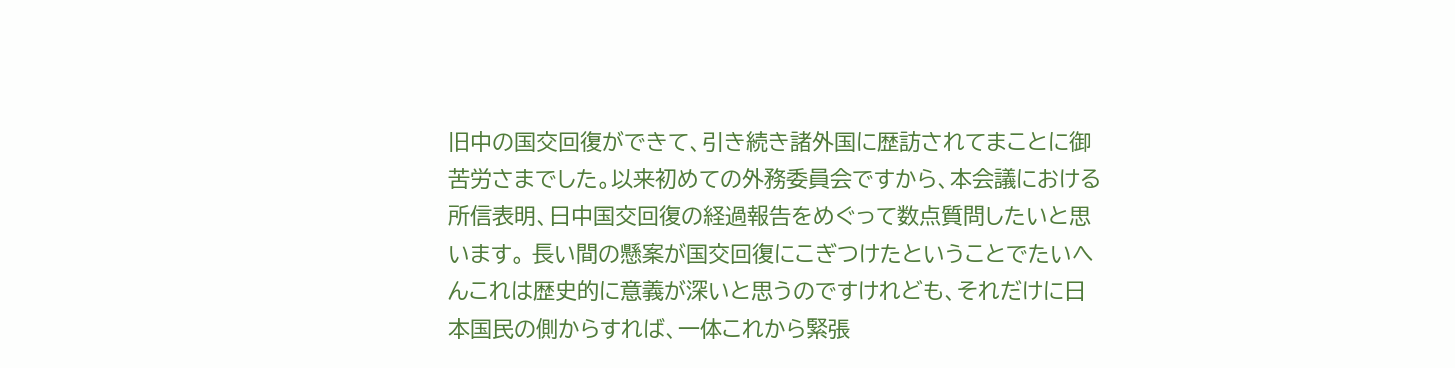旧中の国交回復ができて、引き続き諸外国に歴訪されてまことに御苦労さまでした。以来初めての外務委員会ですから、本会議における所信表明、日中国交回復の経過報告をめぐって数点質問したいと思います。 長い間の懸案が国交回復にこぎつけたということでたいへんこれは歴史的に意義が深いと思うのですけれども、それだけに日本国民の側からすれば、一体これから緊張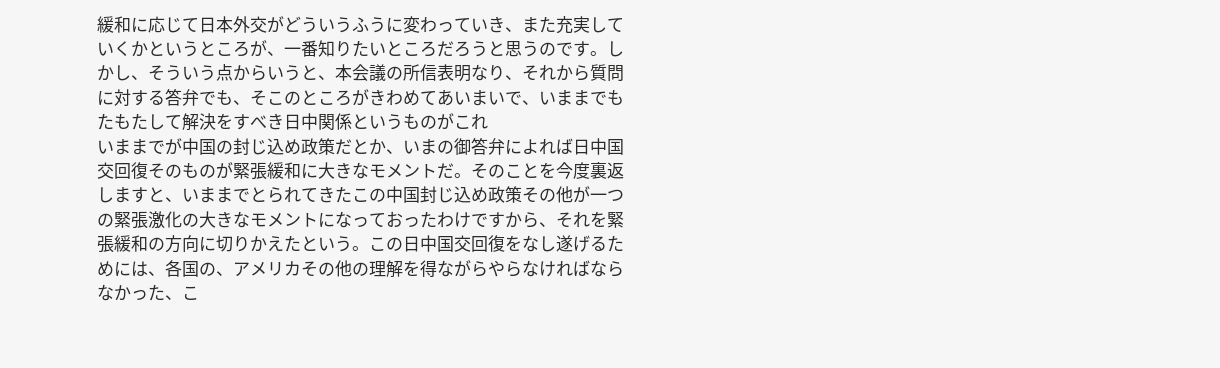緩和に応じて日本外交がどういうふうに変わっていき、また充実していくかというところが、一番知りたいところだろうと思うのです。しかし、そういう点からいうと、本会議の所信表明なり、それから質問に対する答弁でも、そこのところがきわめてあいまいで、いままでもたもたして解決をすべき日中関係というものがこれ
いままでが中国の封じ込め政策だとか、いまの御答弁によれば日中国交回復そのものが緊張緩和に大きなモメントだ。そのことを今度裏返しますと、いままでとられてきたこの中国封じ込め政策その他が一つの緊張激化の大きなモメントになっておったわけですから、それを緊張緩和の方向に切りかえたという。この日中国交回復をなし遂げるためには、各国の、アメリカその他の理解を得ながらやらなければならなかった、こ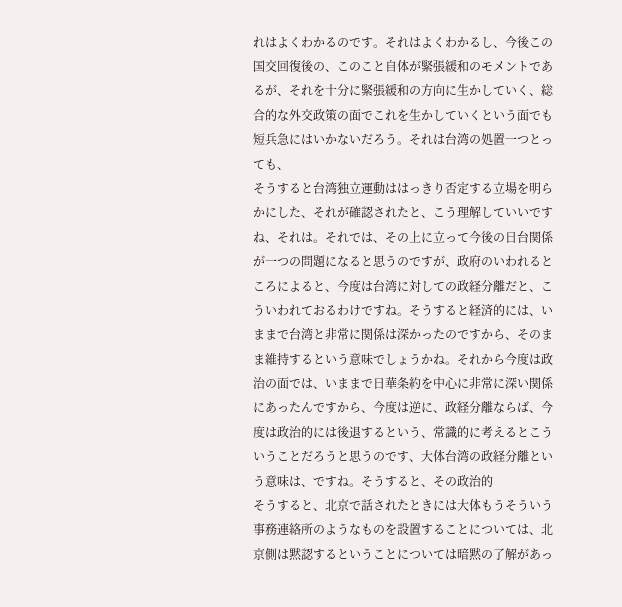れはよくわかるのです。それはよくわかるし、今後この国交回復後の、このこと自体が緊張緩和のモメントであるが、それを十分に緊張緩和の方向に生かしていく、総合的な外交政策の面でこれを生かしていくという面でも短兵急にはいかないだろう。それは台湾の処置一つとっても、
そうすると台湾独立運動ははっきり否定する立場を明らかにした、それが確認されたと、こう理解していいですね、それは。それでは、その上に立って今後の日台関係が一つの問題になると思うのですが、政府のいわれるところによると、今度は台湾に対しての政経分離だと、こういわれておるわけですね。そうすると経済的には、いままで台湾と非常に関係は深かったのですから、そのまま維持するという意味でしょうかね。それから今度は政治の面では、いままで日華条約を中心に非常に深い関係にあったんですから、今度は逆に、政経分離ならば、今度は政治的には後退するという、常識的に考えるとこういうことだろうと思うのです、大体台湾の政経分離という意味は、ですね。そうすると、その政治的
そうすると、北京で話されたときには大体もうそういう事務連絡所のようなものを設置することについては、北京側は黙認するということについては暗黙の了解があっ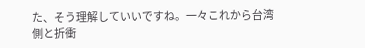た、そう理解していいですね。一々これから台湾側と折衝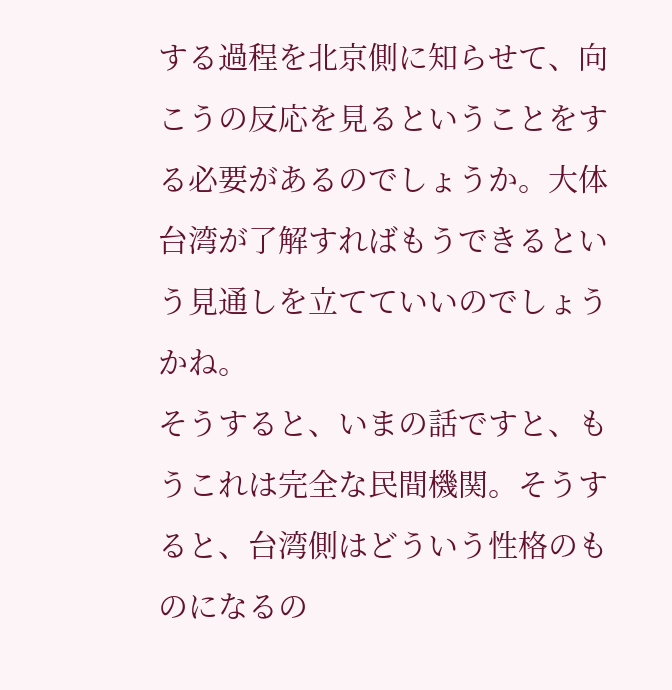する過程を北京側に知らせて、向こうの反応を見るということをする必要があるのでしょうか。大体台湾が了解すればもうできるという見通しを立てていいのでしょうかね。
そうすると、いまの話ですと、もうこれは完全な民間機関。そうすると、台湾側はどういう性格のものになるの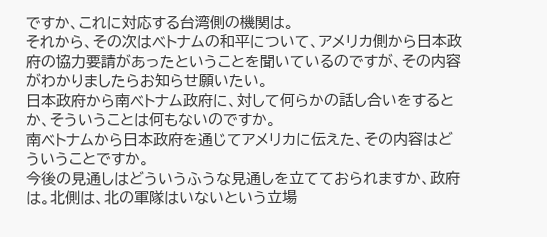ですか、これに対応する台湾側の機関は。
それから、その次はベトナムの和平について、アメリカ側から日本政府の協力要請があったということを聞いているのですが、その内容がわかりましたらお知らせ願いたい。
日本政府から南ベトナム政府に、対して何らかの話し合いをするとか、そういうことは何もないのですか。
南ベトナムから日本政府を通じてアメリカに伝えた、その内容はどういうことですか。
今後の見通しはどういうふうな見通しを立てておられますか、政府は。北側は、北の軍隊はいないという立場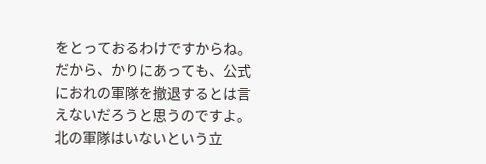をとっておるわけですからね。だから、かりにあっても、公式におれの軍隊を撤退するとは言えないだろうと思うのですよ。北の軍隊はいないという立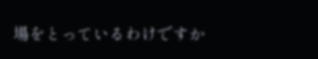場をとっているわけですか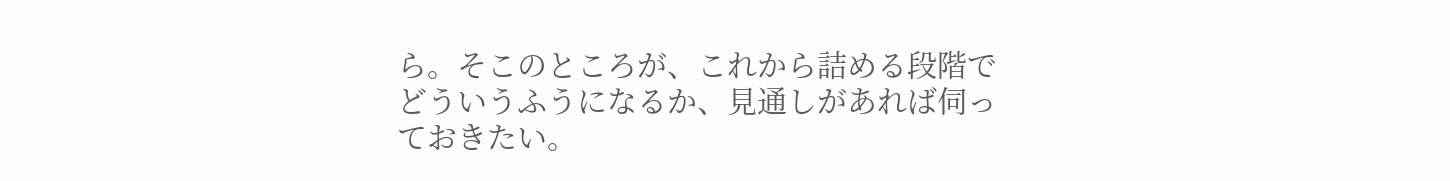ら。そこのところが、これから詰める段階でどういうふうになるか、見通しがあれば伺っておきたい。